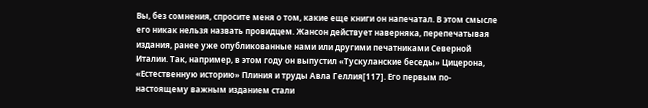Вы, без сомнения, спросите меня о том, какие еще книги он напечатал. В этом смысле его никак нельзя назвать провидцем. Жансон действует наверняка, перепечатывая издания, ранее уже опубликованные нами или другими печатниками Северной Италии. Так, например, в этом году он выпустил «Тускуланские беседы» Цицерона, «Естественную историю» Плиния и труды Авла Геллия[117]. Его первым по-настоящему важным изданием стали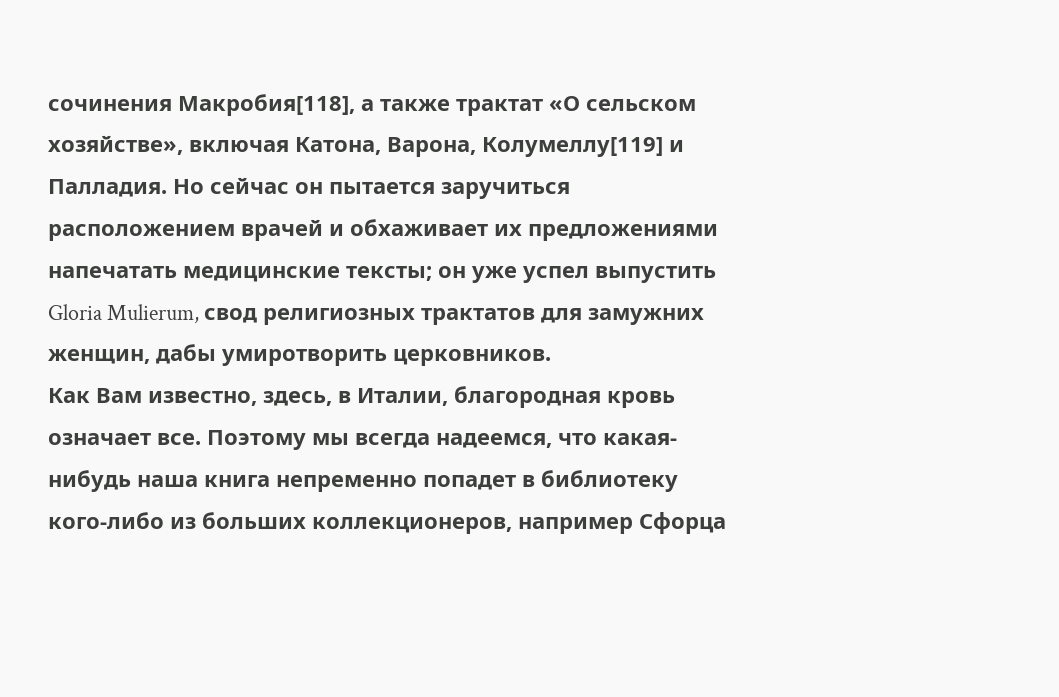сочинения Макробия[118], а также трактат «О сельском хозяйстве», включая Катона, Варона, Колумеллу[119] и Палладия. Но сейчас он пытается заручиться расположением врачей и обхаживает их предложениями напечатать медицинские тексты; он уже успел выпустить Gloria Mulierum, свод религиозных трактатов для замужних женщин, дабы умиротворить церковников.
Как Вам известно, здесь, в Италии, благородная кровь означает все. Поэтому мы всегда надеемся, что какая-нибудь наша книга непременно попадет в библиотеку кого-либо из больших коллекционеров, например Сфорца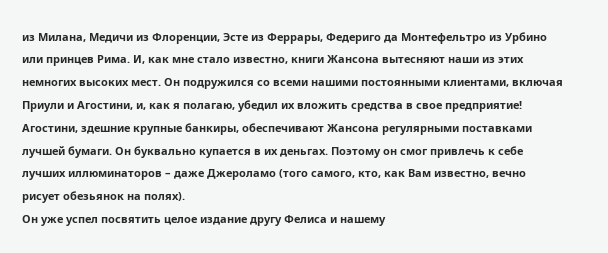из Милана, Медичи из Флоренции, Эсте из Феррары, Федериго да Монтефельтро из Урбино или принцев Рима. И, как мне стало известно, книги Жансона вытесняют наши из этих немногих высоких мест. Он подружился со всеми нашими постоянными клиентами, включая Приули и Агостини, и, как я полагаю, убедил их вложить средства в свое предприятие! Агостини, здешние крупные банкиры, обеспечивают Жансона регулярными поставками лучшей бумаги. Он буквально купается в их деньгах. Поэтому он смог привлечь к себе лучших иллюминаторов – даже Джероламо (того самого, кто, как Вам известно, вечно рисует обезьянок на полях).
Он уже успел посвятить целое издание другу Фелиса и нашему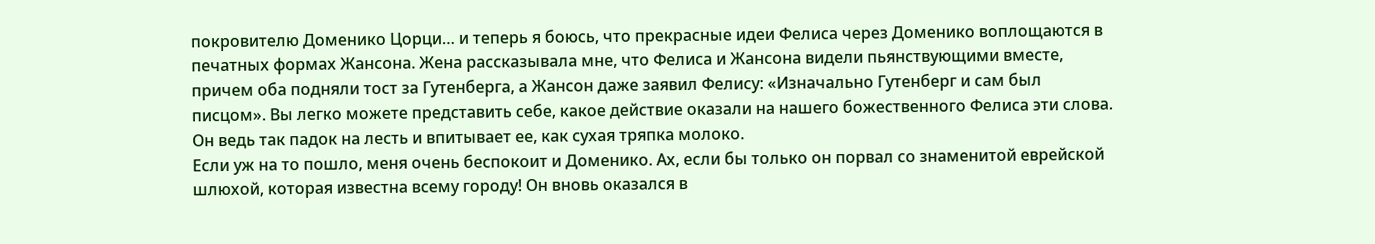покровителю Доменико Цорци… и теперь я боюсь, что прекрасные идеи Фелиса через Доменико воплощаются в печатных формах Жансона. Жена рассказывала мне, что Фелиса и Жансона видели пьянствующими вместе, причем оба подняли тост за Гутенберга, а Жансон даже заявил Фелису: «Изначально Гутенберг и сам был писцом». Вы легко можете представить себе, какое действие оказали на нашего божественного Фелиса эти слова. Он ведь так падок на лесть и впитывает ее, как сухая тряпка молоко.
Если уж на то пошло, меня очень беспокоит и Доменико. Ах, если бы только он порвал со знаменитой еврейской шлюхой, которая известна всему городу! Он вновь оказался в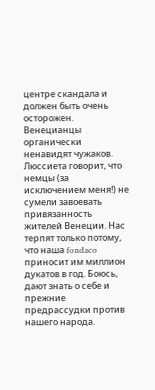центре скандала и должен быть очень осторожен. Венецианцы органически ненавидят чужаков.
Люссиета говорит, что немцы (за исключением меня!) не сумели завоевать привязанность жителей Венеции. Нас терпят только потому, что наша fondaco приносит им миллион дукатов в год. Боюсь, дают знать о себе и прежние предрассудки против нашего народа.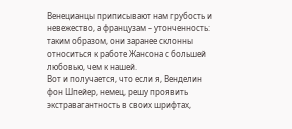Венецианцы приписывают нам грубость и невежество, а французам – утонченность: таким образом, они заранее склонны относиться к работе Жансона с большей любовью, чем к нашей.
Вот и получается, что если я, Венделин фон Шпейер, немец, решу проявить экстравагантность в своих шрифтах,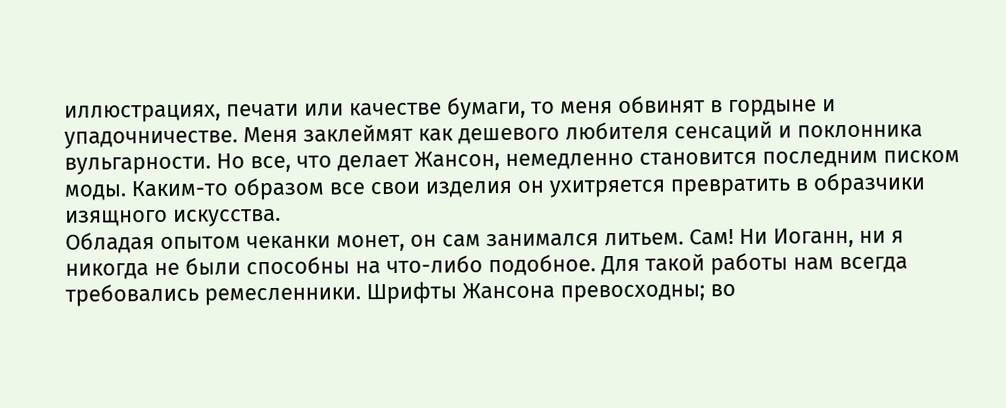иллюстрациях, печати или качестве бумаги, то меня обвинят в гордыне и упадочничестве. Меня заклеймят как дешевого любителя сенсаций и поклонника вульгарности. Но все, что делает Жансон, немедленно становится последним писком моды. Каким-то образом все свои изделия он ухитряется превратить в образчики изящного искусства.
Обладая опытом чеканки монет, он сам занимался литьем. Сам! Ни Иоганн, ни я никогда не были способны на что-либо подобное. Для такой работы нам всегда требовались ремесленники. Шрифты Жансона превосходны; во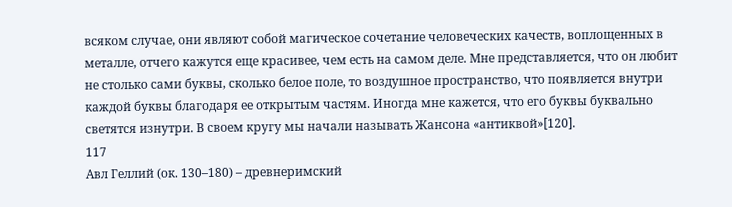всяком случае, они являют собой магическое сочетание человеческих качеств, воплощенных в металле, отчего кажутся еще красивее, чем есть на самом деле. Мне представляется, что он любит не столько сами буквы, сколько белое поле, то воздушное пространство, что появляется внутри каждой буквы благодаря ее открытым частям. Иногда мне кажется, что его буквы буквально светятся изнутри. В своем кругу мы начали называть Жансона «антиквой»[120].
117
Авл Геллий (ок. 130–180) – древнеримский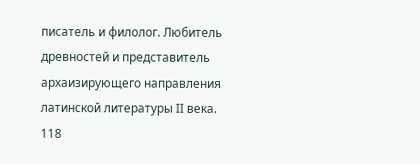писатель и филолог. Любитель древностей и представитель архаизирующего направления латинской литературы II века.
118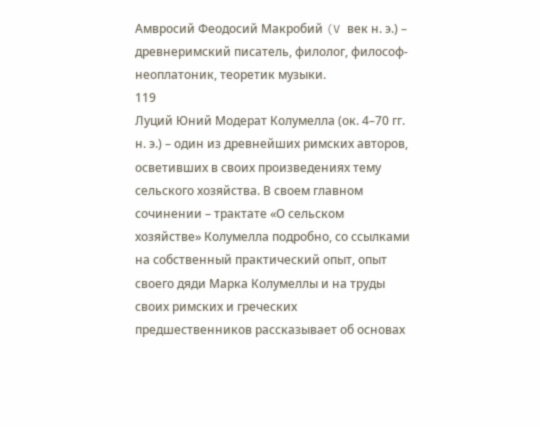Амвросий Феодосий Макробий (V век н. э.) – древнеримский писатель, филолог, философ-неоплатоник, теоретик музыки.
119
Луций Юний Модерат Колумелла (ок. 4–70 гг. н. э.) – один из древнейших римских авторов, осветивших в своих произведениях тему сельского хозяйства. В своем главном сочинении – трактате «О сельском хозяйстве» Колумелла подробно, со ссылками на собственный практический опыт, опыт своего дяди Марка Колумеллы и на труды своих римских и греческих предшественников рассказывает об основах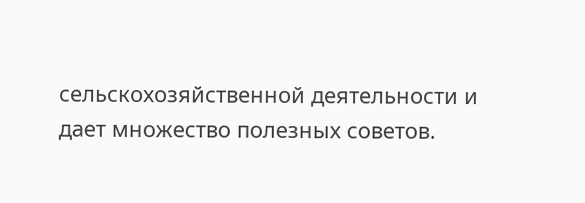сельскохозяйственной деятельности и дает множество полезных советов.